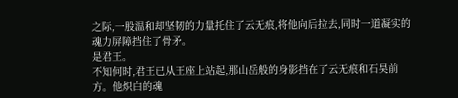之际,一股温和却坚韧的力量托住了云无痕,将他向后拉去,同时一道凝实的魂力屏障挡住了骨矛。
是君王。
不知何时,君王已从王座上站起,那山岳般的身影挡在了云无痕和石昊前方。他炽白的魂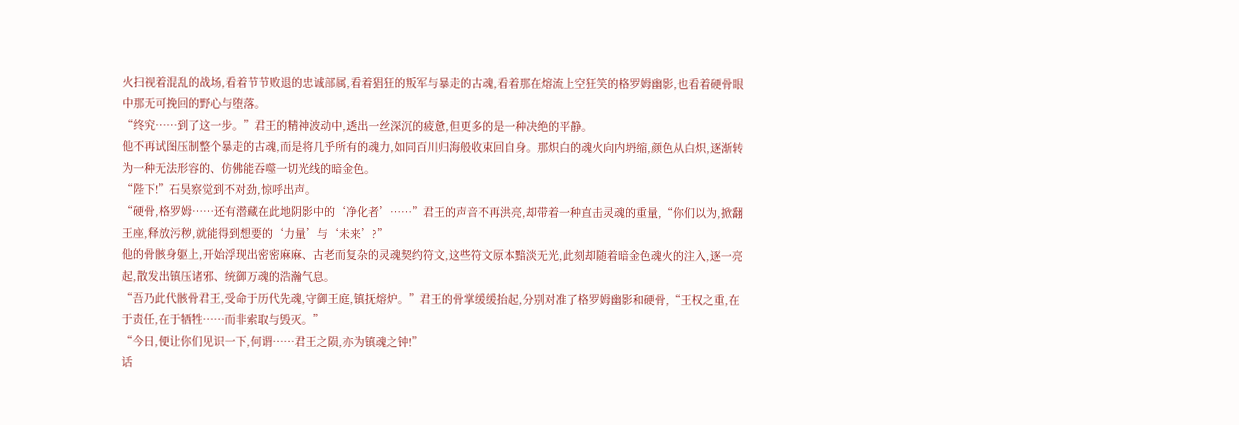火扫视着混乱的战场,看着节节败退的忠诚部属,看着猖狂的叛军与暴走的古魂,看着那在熔流上空狂笑的格罗姆幽影,也看着硬骨眼中那无可挽回的野心与堕落。
“终究……到了这一步。”君王的精神波动中,透出一丝深沉的疲惫,但更多的是一种决绝的平静。
他不再试图压制整个暴走的古魂,而是将几乎所有的魂力,如同百川归海般收束回自身。那炽白的魂火向内坍缩,颜色从白炽,逐渐转为一种无法形容的、仿佛能吞噬一切光线的暗金色。
“陛下!”石昊察觉到不对劲,惊呼出声。
“硬骨,格罗姆……还有潜藏在此地阴影中的‘净化者’……”君王的声音不再洪亮,却带着一种直击灵魂的重量,“你们以为,掀翻王座,释放污秽,就能得到想要的‘力量’与‘未来’?”
他的骨骸身躯上,开始浮现出密密麻麻、古老而复杂的灵魂契约符文,这些符文原本黯淡无光,此刻却随着暗金色魂火的注入,逐一亮起,散发出镇压诸邪、统御万魂的浩瀚气息。
“吾乃此代骸骨君王,受命于历代先魂,守御王庭,镇抚熔炉。”君王的骨掌缓缓抬起,分别对准了格罗姆幽影和硬骨,“王权之重,在于责任,在于牺牲……而非索取与毁灭。”
“今日,便让你们见识一下,何谓……君王之陨,亦为镇魂之钟!”
话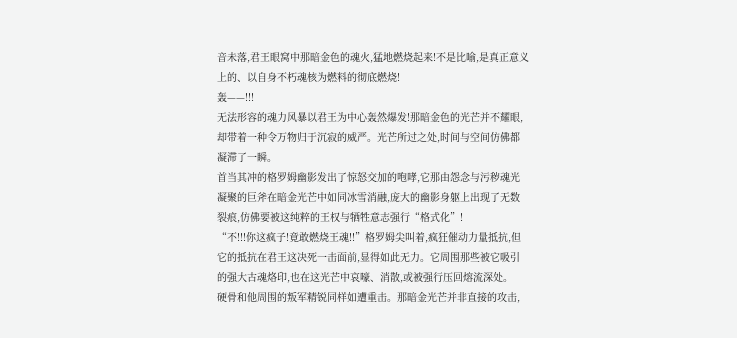音未落,君王眼窝中那暗金色的魂火,猛地燃烧起来!不是比喻,是真正意义上的、以自身不朽魂核为燃料的彻底燃烧!
轰——!!!
无法形容的魂力风暴以君王为中心轰然爆发!那暗金色的光芒并不耀眼,却带着一种令万物归于沉寂的威严。光芒所过之处,时间与空间仿佛都凝滞了一瞬。
首当其冲的格罗姆幽影发出了惊怒交加的咆哮,它那由怨念与污秽魂光凝聚的巨斧在暗金光芒中如同冰雪消融,庞大的幽影身躯上出现了无数裂痕,仿佛要被这纯粹的王权与牺牲意志强行“格式化”!
“不!!!你这疯子!竟敢燃烧王魂!!”格罗姆尖叫着,疯狂催动力量抵抗,但它的抵抗在君王这决死一击面前,显得如此无力。它周围那些被它吸引的强大古魂烙印,也在这光芒中哀嚎、消散,或被强行压回熔流深处。
硬骨和他周围的叛军精锐同样如遭重击。那暗金光芒并非直接的攻击,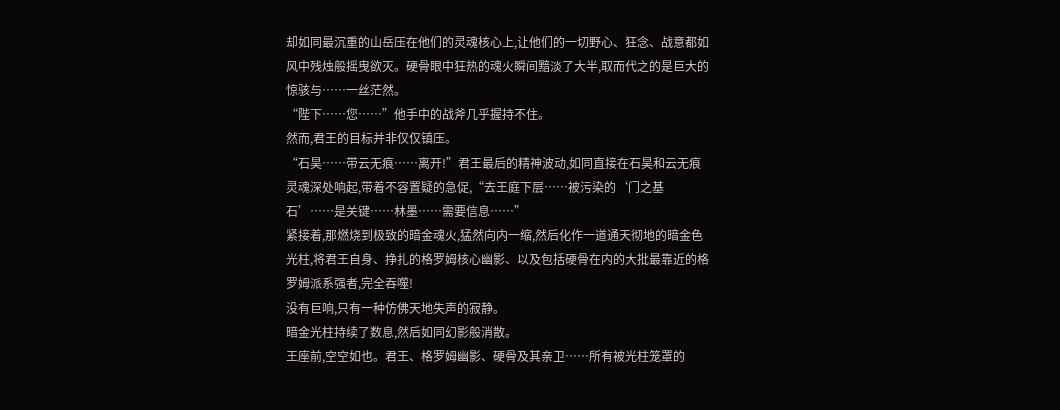却如同最沉重的山岳压在他们的灵魂核心上,让他们的一切野心、狂念、战意都如风中残烛般摇曳欲灭。硬骨眼中狂热的魂火瞬间黯淡了大半,取而代之的是巨大的惊骇与……一丝茫然。
“陛下……您……”他手中的战斧几乎握持不住。
然而,君王的目标并非仅仅镇压。
“石昊……带云无痕……离开!”君王最后的精神波动,如同直接在石昊和云无痕灵魂深处响起,带着不容置疑的急促,“去王庭下层……被污染的‘门之基石’……是关键……林墨……需要信息……”
紧接着,那燃烧到极致的暗金魂火,猛然向内一缩,然后化作一道通天彻地的暗金色光柱,将君王自身、挣扎的格罗姆核心幽影、以及包括硬骨在内的大批最靠近的格罗姆派系强者,完全吞噬!
没有巨响,只有一种仿佛天地失声的寂静。
暗金光柱持续了数息,然后如同幻影般消散。
王座前,空空如也。君王、格罗姆幽影、硬骨及其亲卫……所有被光柱笼罩的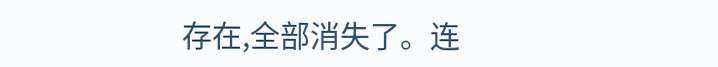存在,全部消失了。连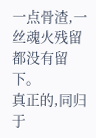一点骨渣,一丝魂火残留都没有留下。
真正的,同归于